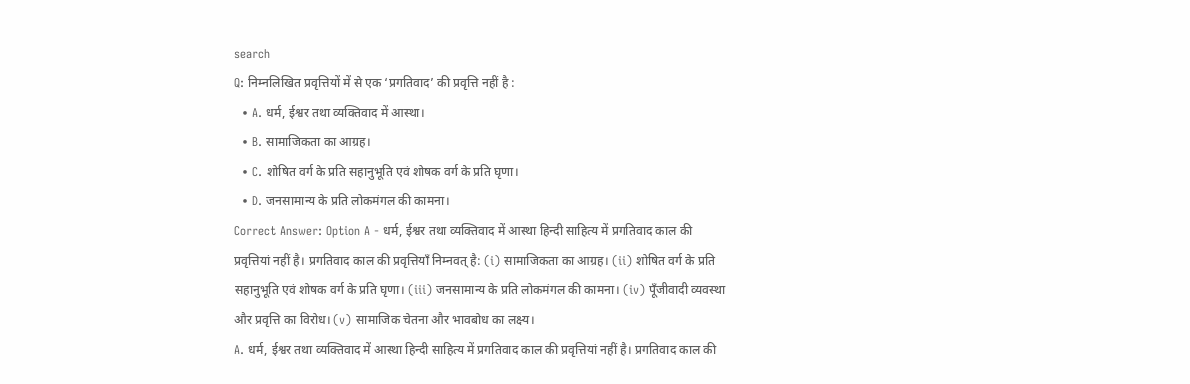search
Q: निम्नलिखित प्रवृत्तियों में से एक ‘प्रगतिवाद’ की प्रवृत्ति नहीं है :
  • A. धर्म, ईश्वर तथा व्यक्तिवाद में आस्था।
  • B. सामाजिकता का आग्रह।
  • C. शोषित वर्ग के प्रति सहानुभूति एवं शोषक वर्ग के प्रति घृणा।
  • D. जनसामान्य के प्रति लोकमंगल की कामना।
Correct Answer: Option A - धर्म, ईश्वर तथा व्यक्तिवाद में आस्था हिन्दी साहित्य में प्रगतिवाद काल की प्रवृत्तियां नहीं है। प्रगतिवाद काल की प्रवृत्तियाँ निम्नवत् है: (i) सामाजिकता का आग्रह। (ii) शोषित वर्ग के प्रति सहानुभूति एवं शोषक वर्ग के प्रति घृणा। (iii) जनसामान्य के प्रति लोकमंगल की कामना। (iv) पूँजीवादी व्यवस्था और प्रवृत्ति का विरोध। (v) सामाजिक चेतना और भावबोध का लक्ष्य।
A. धर्म, ईश्वर तथा व्यक्तिवाद में आस्था हिन्दी साहित्य में प्रगतिवाद काल की प्रवृत्तियां नहीं है। प्रगतिवाद काल की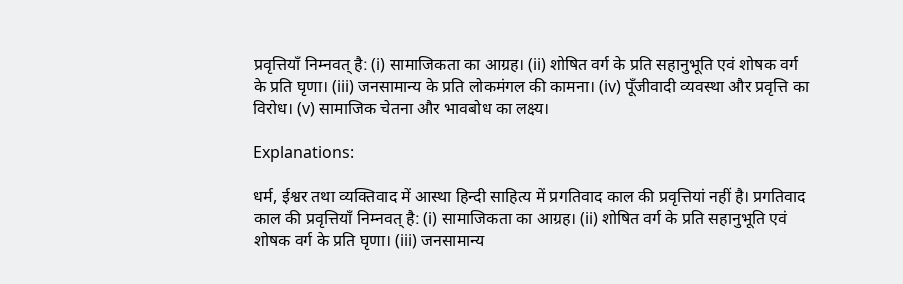प्रवृत्तियाँ निम्नवत् है: (i) सामाजिकता का आग्रह। (ii) शोषित वर्ग के प्रति सहानुभूति एवं शोषक वर्ग के प्रति घृणा। (iii) जनसामान्य के प्रति लोकमंगल की कामना। (iv) पूँजीवादी व्यवस्था और प्रवृत्ति का विरोध। (v) सामाजिक चेतना और भावबोध का लक्ष्य।

Explanations:

धर्म, ईश्वर तथा व्यक्तिवाद में आस्था हिन्दी साहित्य में प्रगतिवाद काल की प्रवृत्तियां नहीं है। प्रगतिवाद काल की प्रवृत्तियाँ निम्नवत् है: (i) सामाजिकता का आग्रह। (ii) शोषित वर्ग के प्रति सहानुभूति एवं शोषक वर्ग के प्रति घृणा। (iii) जनसामान्य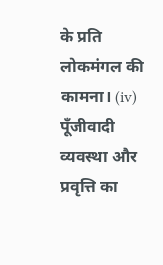के प्रति लोकमंगल की कामना। (iv) पूँजीवादी व्यवस्था और प्रवृत्ति का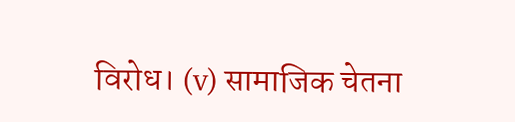विरोध। (v) सामाजिक चेतना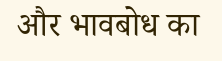और भावबोध का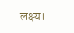लक्ष्य।